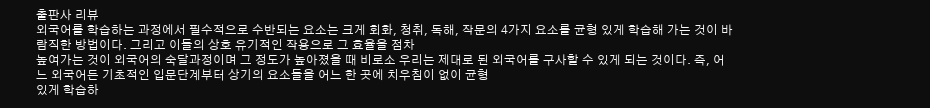출판사 리뷰
외국어를 학습하는 과정에서 필수적으로 수반되는 요소는 크게 회화, 청취, 독해, 작문의 4가지 요소를 균형 있게 학습해 가는 것이 바람직한 방법이다. 그리고 이들의 상호 유기적인 작용으로 그 효율을 점차
높여가는 것이 외국어의 숙달과정이며 그 정도가 높아졌을 때 비로소 우리는 제대로 된 외국어를 구사할 수 있게 되는 것이다. 즉, 어느 외국어든 기초적인 입문단계부터 상기의 요소들을 어느 한 곳에 치우침이 없이 균형
있게 학습하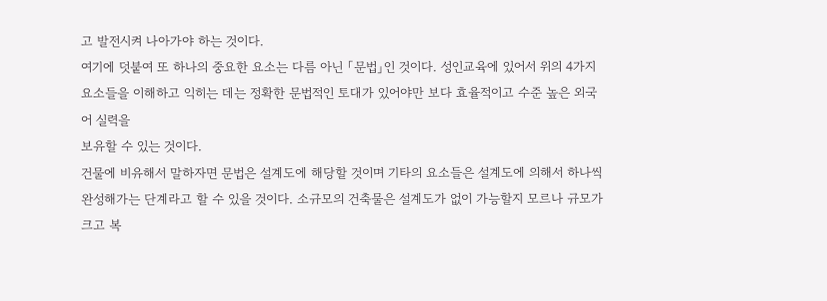고 발전시켜 나아가야 하는 것이다.
여기에 덧붙여 또 하나의 중요한 요소는 다름 아닌 「문법」인 것이다. 성인교육에 있어서 위의 4가지 요소들을 이해하고 익히는 데는 정확한 문법적인 토대가 있어야만 보다 효율적이고 수준 높은 외국어 실력을
보유할 수 있는 것이다.
건물에 비유해서 말하자면 문법은 설계도에 해당할 것이며 기타의 요소들은 설계도에 의해서 하나씩 완성해가는 단계라고 할 수 있을 것이다. 소규모의 건축물은 설계도가 없이 가능할지 모르나 규모가 크고 복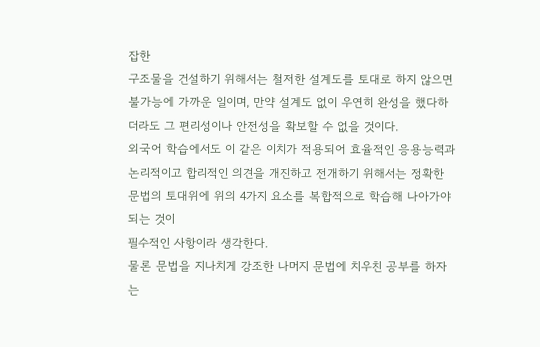잡한
구조물을 건설하기 위해서는 철저한 설계도를 토대로 하지 않으면 불가능에 가까운 일이며, 만약 설계도 없이 우연히 완성을 했다하더라도 그 편리성이나 안전성을 확보할 수 없을 것이다.
외국어 학습에서도 이 같은 이치가 적용되어 효율적인 응용능력과 논리적이고 합리적인 의견을 개진하고 전개하기 위해서는 정확한 문법의 토대위에 위의 4가지 요소를 복합적으로 학습해 나아가야 되는 것이
필수적인 사항이라 생각한다.
물론 문법을 지나치게 강조한 나머지 문법에 치우친 공부를 하자는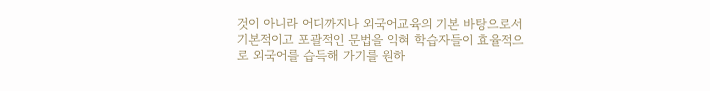것이 아니라 어디까지나 외국어교육의 기본 바탕으로서 기본적이고 포괄적인 문법을 익혀 학습자들이 효율적으로 외국어를 습득해 가기를 원하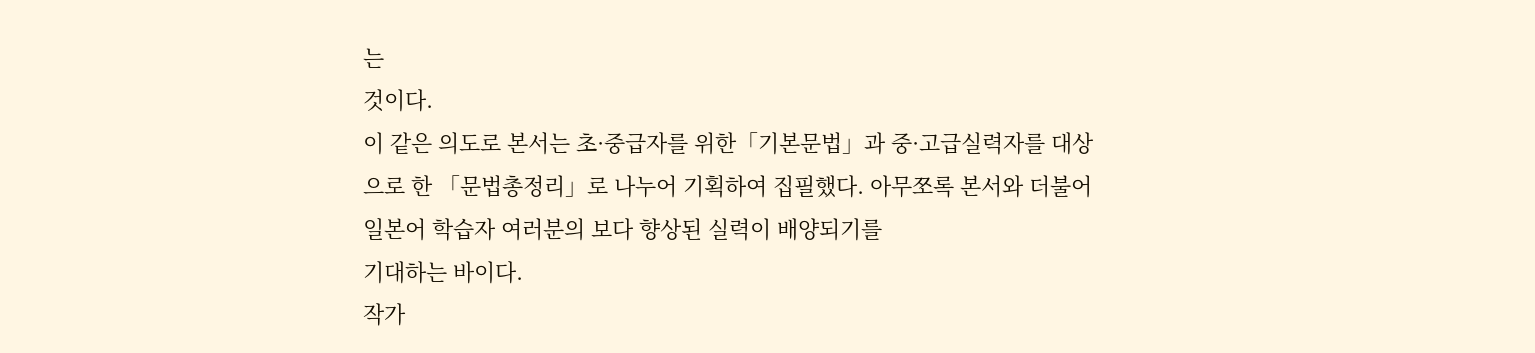는
것이다.
이 같은 의도로 본서는 초·중급자를 위한「기본문법」과 중·고급실력자를 대상으로 한 「문법총정리」로 나누어 기획하여 집필했다. 아무쪼록 본서와 더불어 일본어 학습자 여러분의 보다 향상된 실력이 배양되기를
기대하는 바이다.
작가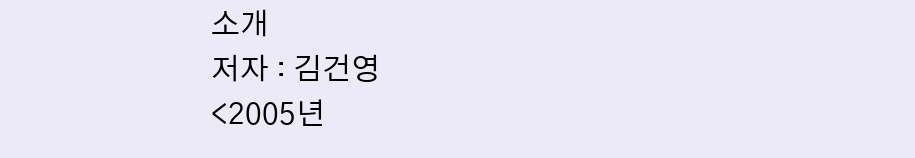소개
저자 : 김건영
<2005년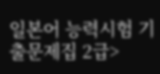일본어 능력시험 기출문제집 2급>